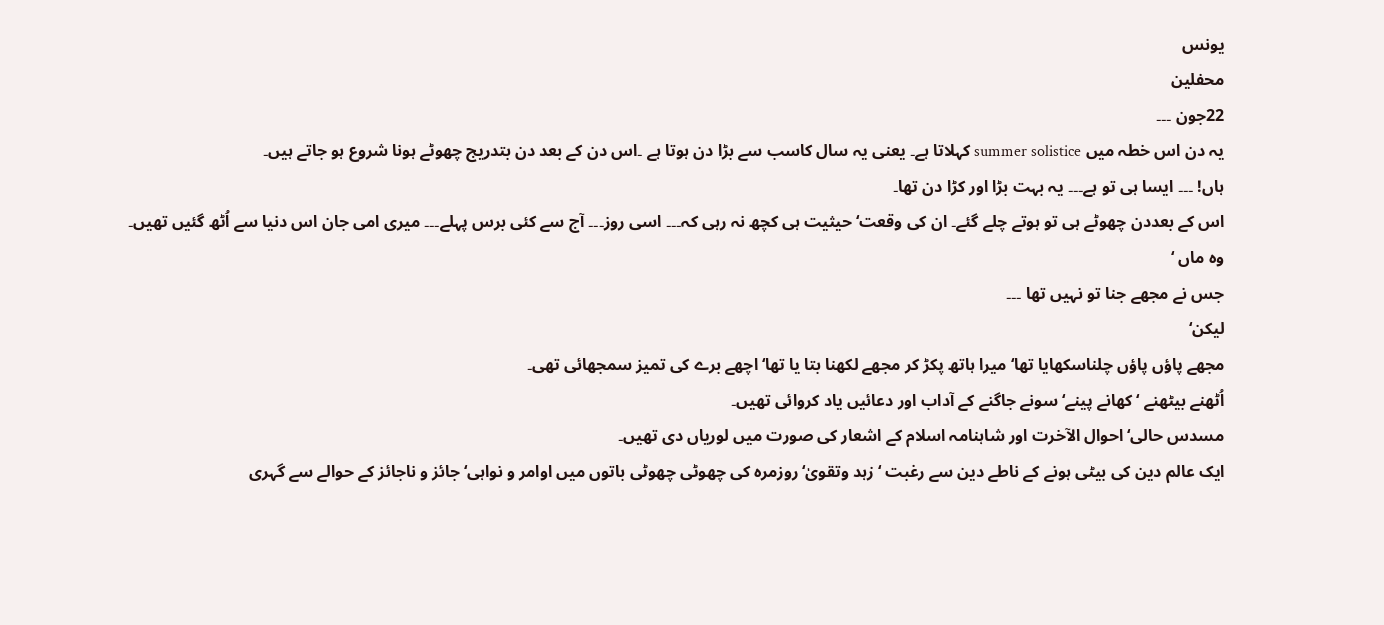یونس
محفلین
22جون ۔۔۔
یہ دن اس خطہ میں summer solistice کہلاتا ہے۔ یعنی یہ سال کاسب سے بڑا دن ہوتا ہے ۔اس دن کے بعد دن بتدریج چھوٹے ہونا شروع ہو جاتے ہیں۔
ہاں! ۔۔۔ ایسا ہی تو ہے۔۔۔ یہ بہت بڑا اور کڑا دن تھا۔
اس کے بعددن چھوٹے ہی تو ہوتے چلے گئے۔ ان کی وقعت‘ حیثیت ہی کچھ نہ رہی کہ۔۔۔ اسی روز۔۔۔ آج سے کئی برس پہلے۔۔۔ میری امی جان اس دنیا سے اُٹھ گئیں تھیں۔
وہ ماں ‘
جس نے مجھے جنا تو نہیں تھا ۔۔۔
لیکن‘
مجھے پاؤں پاؤں چلناسکھایا تھا‘ میرا ہاتھ پکڑ کر مجھے لکھنا بتا یا تھا‘ اچھے برے کی تمیز سمجھائی تھی۔
اُٹھنے بیٹھنے ‘ کھانے پینے‘ سونے جاگنے کے آداب اور دعائیں یاد کروائی تھیں۔
مسدس حالی‘ احوال الآخرت اور شاہنامہ اسلام کے اشعار کی صورت میں لوریاں دی تھیں۔
ایک عالم دین کی بیٹی ہونے کے ناطے دین سے رغبت ‘ زہد وتقویٰ‘ روزمرہ کی چھوٹی چھوٹی باتوں میں اوامر و نواہی‘ جائز و ناجائز کے حوالے سے گہری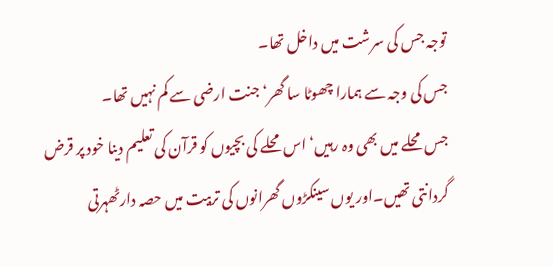توجہ جس کی سرشت میں داخل تھا۔
جس کی وجہ سے ہمارا چھوٹا سا گھر‘ جنت ارضی سے کم نہیں تھا۔
جس محلے میں بھی وہ رہیں‘ اس محلے کی بچیوں کو قرآن کی تعلیم دینا خود پر قرض گردانتی تھیں۔اور یوں سینکڑوں گھرانوں کی تربیت میں حصہ دارٹھہرتی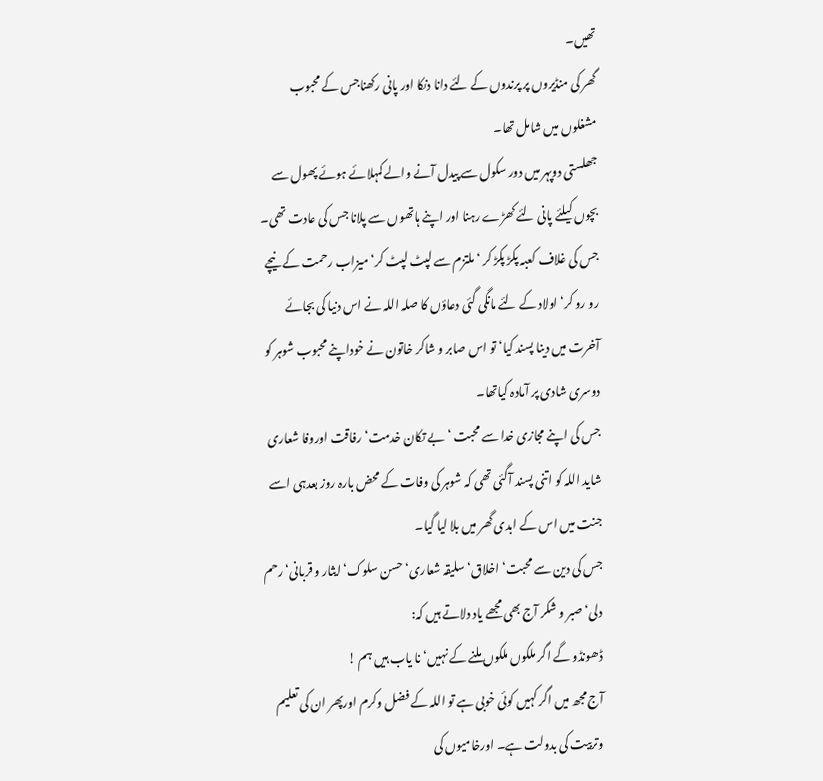تھیں۔
گھر کی منڈیروں پر پرندوں کے لئے دانا دنکا اور پانی رکھناجس کے محبوب مشغلوں میں شامل تھا۔
جھلستی دوپہر میں دور سکول سے پیدل آنے والے کمہلائے ہوئے پھول سے بچوں کیلئے پانی لئے کھڑے رہنا اور اپنے ہاتھوں سے پلانا جس کی عادت تھی۔
جس کی غلاف کعبہ پکڑ پکڑ کر ‘ ملتزم سے لپٹ لپٹ کر‘ میزاب رحمت کے نیچے رو رو کر‘ اولاد کے لئے مانگی گئی دعاؤں کا صلہ اللہ نے اس دنیا کی بجائے آخرت میں دینا پسند کیا‘ تو اس صابر و شاکر خاتون نے خوداپنے محبوب شوہر کو دوسری شادی پر آمادہ کیاتھا۔
جس کی اپنے مجازی خدا سے محبت ‘ بے تکان خدمت‘ رفاقت اوروفا شعاری شاید اللہ کو اتنی پسند آگئی تھی کہ شوہر کی وفات کے محض بارہ روز بعدہی اسے جنت میں اس کے ابدی گھر میں بلا لیا گیا۔
جس کی دین سے محبت‘ اخلاق‘ سلیقہ شعاری‘ حسن سلوک‘ ایثار و قربانی‘ رحم دلی‘ صبر و شکر آج بھی مجھے یاد دلاتے ہیں کہ:
ڈھونڈو گے اگر ملکوں ملکوں ملنے کے نہیں‘ نا یاب ہیں ہم !
آج مجھ میں اگر کہیں کوئی خوبی ہے تو اللہ کے فضل وکرم اورپھر ان کی تعلیم وتربیت کی بدولت ہے۔ اورخامیوں کی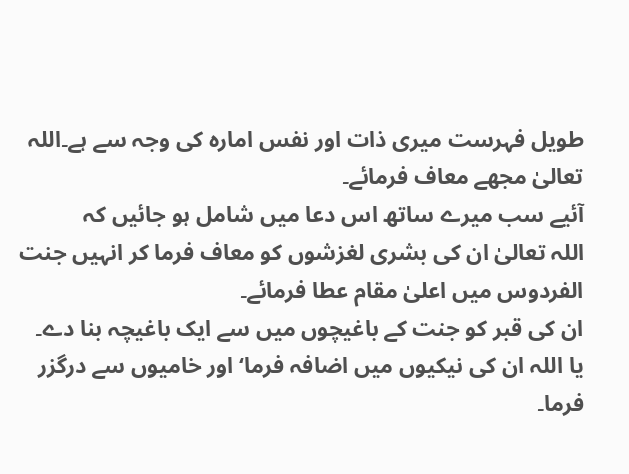طویل فہرست میری ذات اور نفس امارہ کی وجہ سے ہے۔اللہ تعالیٰ مجھے معاف فرمائے۔
آئیے سب میرے ساتھ اس دعا میں شامل ہو جائیں کہ
اللہ تعالیٰ ان کی بشری لغزشوں کو معاف فرما کر انہیں جنت الفردوس میں اعلیٰ مقام عطا فرمائے۔
ان کی قبر کو جنت کے باغیچوں میں سے ایک باغیچہ بنا دے۔
یا اللہ ان کی نیکیوں میں اضافہ فرما‘ اور خامیوں سے درگزر فرما۔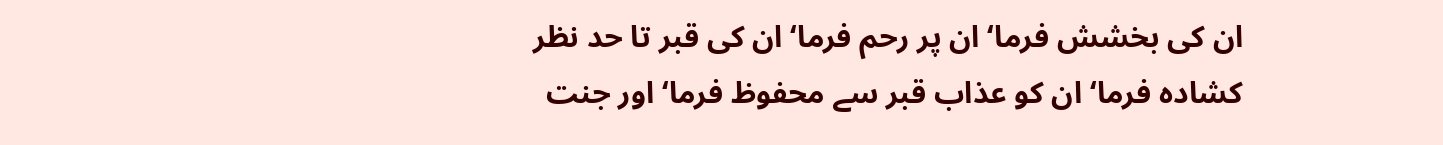ان کی بخشش فرما‘ ان پر رحم فرما‘ ان کی قبر تا حد نظر کشادہ فرما‘ ان کو عذاب قبر سے محفوظ فرما‘ اور جنت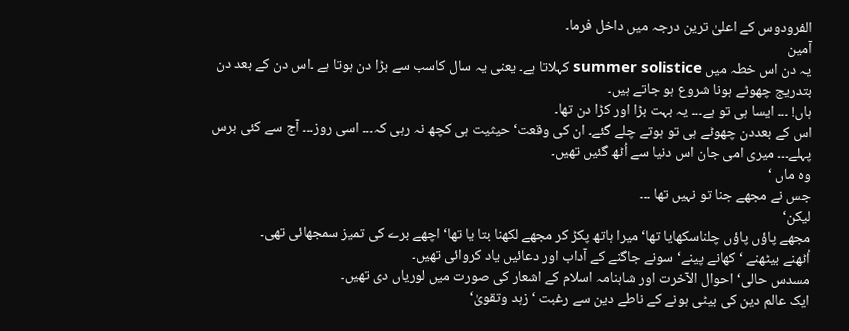الفرودوس کے اعلیٰ ترین درجہ میں داخل فرما۔
آمین
یہ دن اس خطہ میں summer solistice کہلاتا ہے۔ یعنی یہ سال کاسب سے بڑا دن ہوتا ہے ۔اس دن کے بعد دن بتدریج چھوٹے ہونا شروع ہو جاتے ہیں۔
ہاں! ۔۔۔ ایسا ہی تو ہے۔۔۔ یہ بہت بڑا اور کڑا دن تھا۔
اس کے بعددن چھوٹے ہی تو ہوتے چلے گئے۔ ان کی وقعت‘ حیثیت ہی کچھ نہ رہی کہ۔۔۔ اسی روز۔۔۔ آج سے کئی برس پہلے۔۔۔ میری امی جان اس دنیا سے اُٹھ گئیں تھیں۔
وہ ماں ‘
جس نے مجھے جنا تو نہیں تھا ۔۔۔
لیکن‘
مجھے پاؤں پاؤں چلناسکھایا تھا‘ میرا ہاتھ پکڑ کر مجھے لکھنا بتا یا تھا‘ اچھے برے کی تمیز سمجھائی تھی۔
اُٹھنے بیٹھنے ‘ کھانے پینے‘ سونے جاگنے کے آداب اور دعائیں یاد کروائی تھیں۔
مسدس حالی‘ احوال الآخرت اور شاہنامہ اسلام کے اشعار کی صورت میں لوریاں دی تھیں۔
ایک عالم دین کی بیٹی ہونے کے ناطے دین سے رغبت ‘ زہد وتقویٰ‘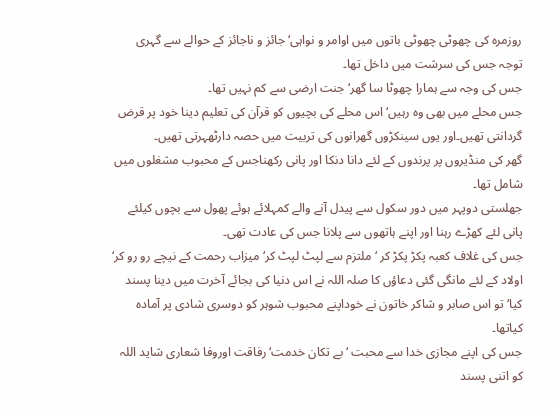روزمرہ کی چھوٹی چھوٹی باتوں میں اوامر و نواہی‘ جائز و ناجائز کے حوالے سے گہری توجہ جس کی سرشت میں داخل تھا۔
جس کی وجہ سے ہمارا چھوٹا سا گھر‘ جنت ارضی سے کم نہیں تھا۔
جس محلے میں بھی وہ رہیں‘ اس محلے کی بچیوں کو قرآن کی تعلیم دینا خود پر قرض گردانتی تھیں۔اور یوں سینکڑوں گھرانوں کی تربیت میں حصہ دارٹھہرتی تھیں۔
گھر کی منڈیروں پر پرندوں کے لئے دانا دنکا اور پانی رکھناجس کے محبوب مشغلوں میں شامل تھا۔
جھلستی دوپہر میں دور سکول سے پیدل آنے والے کمہلائے ہوئے پھول سے بچوں کیلئے پانی لئے کھڑے رہنا اور اپنے ہاتھوں سے پلانا جس کی عادت تھی۔
جس کی غلاف کعبہ پکڑ پکڑ کر ‘ ملتزم سے لپٹ لپٹ کر‘ میزاب رحمت کے نیچے رو رو کر‘ اولاد کے لئے مانگی گئی دعاؤں کا صلہ اللہ نے اس دنیا کی بجائے آخرت میں دینا پسند کیا‘ تو اس صابر و شاکر خاتون نے خوداپنے محبوب شوہر کو دوسری شادی پر آمادہ کیاتھا۔
جس کی اپنے مجازی خدا سے محبت ‘ بے تکان خدمت‘ رفاقت اوروفا شعاری شاید اللہ کو اتنی پسند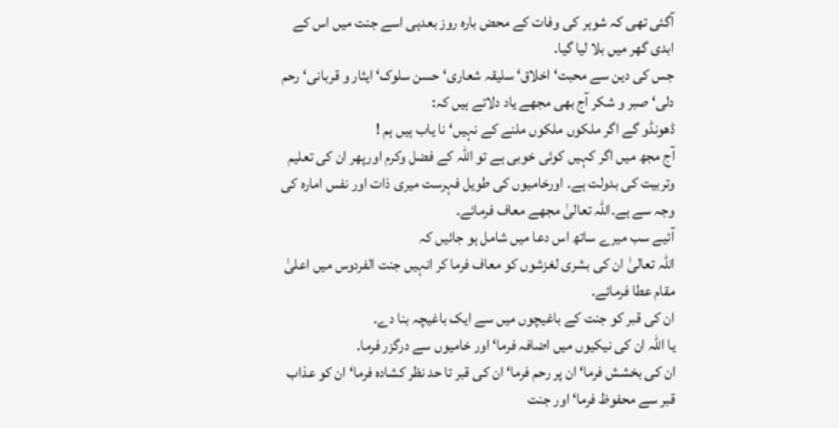آگئی تھی کہ شوہر کی وفات کے محض بارہ روز بعدہی اسے جنت میں اس کے ابدی گھر میں بلا لیا گیا۔
جس کی دین سے محبت‘ اخلاق‘ سلیقہ شعاری‘ حسن سلوک‘ ایثار و قربانی‘ رحم دلی‘ صبر و شکر آج بھی مجھے یاد دلاتے ہیں کہ:
ڈھونڈو گے اگر ملکوں ملکوں ملنے کے نہیں‘ نا یاب ہیں ہم !
آج مجھ میں اگر کہیں کوئی خوبی ہے تو اللہ کے فضل وکرم اورپھر ان کی تعلیم وتربیت کی بدولت ہے۔ اورخامیوں کی طویل فہرست میری ذات اور نفس امارہ کی وجہ سے ہے۔اللہ تعالیٰ مجھے معاف فرمائے۔
آئیے سب میرے ساتھ اس دعا میں شامل ہو جائیں کہ
اللہ تعالیٰ ان کی بشری لغزشوں کو معاف فرما کر انہیں جنت الفردوس میں اعلیٰ مقام عطا فرمائے۔
ان کی قبر کو جنت کے باغیچوں میں سے ایک باغیچہ بنا دے۔
یا اللہ ان کی نیکیوں میں اضافہ فرما‘ اور خامیوں سے درگزر فرما۔
ان کی بخشش فرما‘ ان پر رحم فرما‘ ان کی قبر تا حد نظر کشادہ فرما‘ ان کو عذاب قبر سے محفوظ فرما‘ اور جنت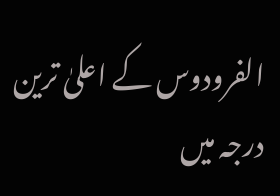الفرودوس کے اعلیٰ ترین درجہ میں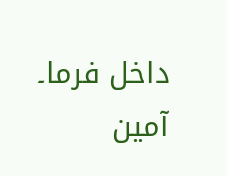داخل فرما۔
آمین